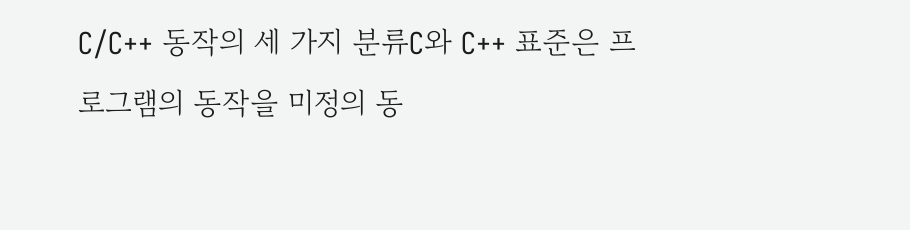C/C++ 동작의 세 가지 분류C와 C++ 표준은 프로그램의 동작을 미정의 동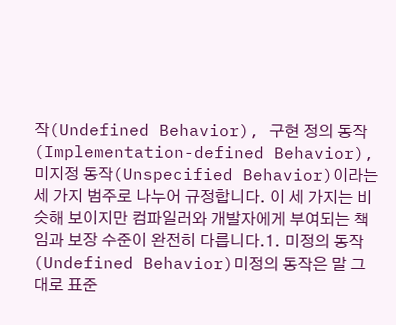작(Undefined Behavior), 구현 정의 동작(Implementation-defined Behavior), 미지정 동작(Unspecified Behavior)이라는 세 가지 범주로 나누어 규정합니다. 이 세 가지는 비슷해 보이지만 컴파일러와 개발자에게 부여되는 책임과 보장 수준이 완전히 다릅니다.1. 미정의 동작 (Undefined Behavior)미정의 동작은 말 그대로 표준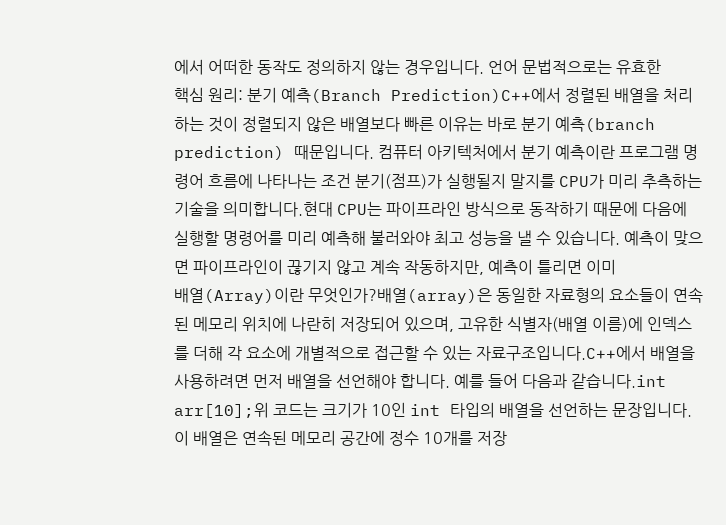에서 어떠한 동작도 정의하지 않는 경우입니다. 언어 문법적으로는 유효한
핵심 원리: 분기 예측(Branch Prediction)C++에서 정렬된 배열을 처리하는 것이 정렬되지 않은 배열보다 빠른 이유는 바로 분기 예측(branch prediction) 때문입니다. 컴퓨터 아키텍처에서 분기 예측이란 프로그램 명령어 흐름에 나타나는 조건 분기(점프)가 실행될지 말지를 CPU가 미리 추측하는 기술을 의미합니다.현대 CPU는 파이프라인 방식으로 동작하기 때문에 다음에 실행할 명령어를 미리 예측해 불러와야 최고 성능을 낼 수 있습니다. 예측이 맞으면 파이프라인이 끊기지 않고 계속 작동하지만, 예측이 틀리면 이미
배열(Array)이란 무엇인가?배열(array)은 동일한 자료형의 요소들이 연속된 메모리 위치에 나란히 저장되어 있으며, 고유한 식별자(배열 이름)에 인덱스를 더해 각 요소에 개별적으로 접근할 수 있는 자료구조입니다.C++에서 배열을 사용하려면 먼저 배열을 선언해야 합니다. 예를 들어 다음과 같습니다.int arr[10];위 코드는 크기가 10인 int 타입의 배열을 선언하는 문장입니다. 이 배열은 연속된 메모리 공간에 정수 10개를 저장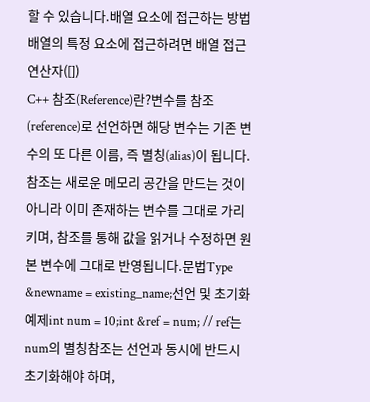할 수 있습니다.배열 요소에 접근하는 방법배열의 특정 요소에 접근하려면 배열 접근 연산자([])
C++ 참조(Reference)란?변수를 참조(reference)로 선언하면 해당 변수는 기존 변수의 또 다른 이름, 즉 별칭(alias)이 됩니다. 참조는 새로운 메모리 공간을 만드는 것이 아니라 이미 존재하는 변수를 그대로 가리키며, 참조를 통해 값을 읽거나 수정하면 원본 변수에 그대로 반영됩니다.문법Type &newname = existing_name;선언 및 초기화 예제int num = 10;int &ref = num; // ref는 num의 별칭참조는 선언과 동시에 반드시 초기화해야 하며,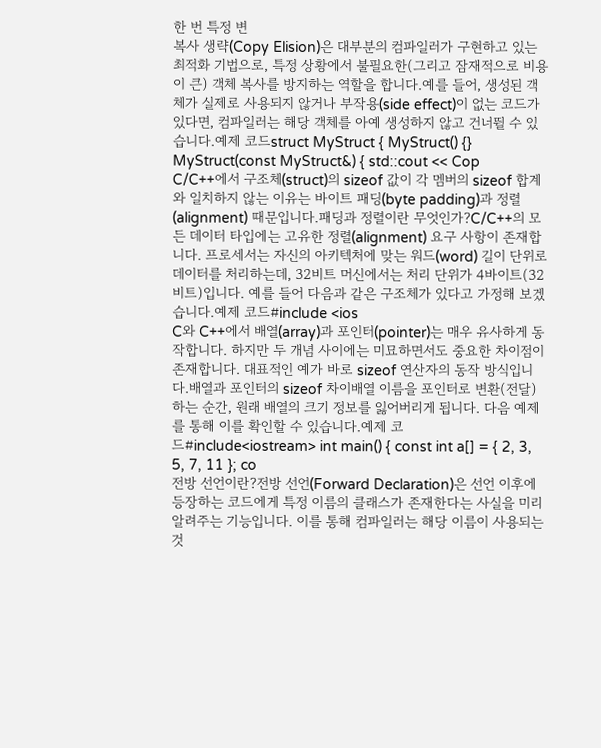한 번 특정 변
복사 생략(Copy Elision)은 대부분의 컴파일러가 구현하고 있는 최적화 기법으로, 특정 상황에서 불필요한(그리고 잠재적으로 비용이 큰) 객체 복사를 방지하는 역할을 합니다.예를 들어, 생성된 객체가 실제로 사용되지 않거나 부작용(side effect)이 없는 코드가 있다면, 컴파일러는 해당 객체를 아예 생성하지 않고 건너뛸 수 있습니다.예제 코드struct MyStruct { MyStruct() {} MyStruct(const MyStruct&) { std::cout << Cop
C/C++에서 구조체(struct)의 sizeof 값이 각 멤버의 sizeof 합계와 일치하지 않는 이유는 바이트 패딩(byte padding)과 정렬(alignment) 때문입니다.패딩과 정렬이란 무엇인가?C/C++의 모든 데이터 타입에는 고유한 정렬(alignment) 요구 사항이 존재합니다. 프로세서는 자신의 아키텍처에 맞는 워드(word) 길이 단위로 데이터를 처리하는데, 32비트 머신에서는 처리 단위가 4바이트(32비트)입니다. 예를 들어 다음과 같은 구조체가 있다고 가정해 보겠습니다.예제 코드#include <ios
C와 C++에서 배열(array)과 포인터(pointer)는 매우 유사하게 동작합니다. 하지만 두 개념 사이에는 미묘하면서도 중요한 차이점이 존재합니다. 대표적인 예가 바로 sizeof 연산자의 동작 방식입니다.배열과 포인터의 sizeof 차이배열 이름을 포인터로 변환(전달)하는 순간, 원래 배열의 크기 정보를 잃어버리게 됩니다. 다음 예제를 통해 이를 확인할 수 있습니다.예제 코드#include<iostream> int main() { const int a[] = { 2, 3, 5, 7, 11 }; co
전방 선언이란?전방 선언(Forward Declaration)은 선언 이후에 등장하는 코드에게 특정 이름의 클래스가 존재한다는 사실을 미리 알려주는 기능입니다. 이를 통해 컴파일러는 해당 이름이 사용되는 것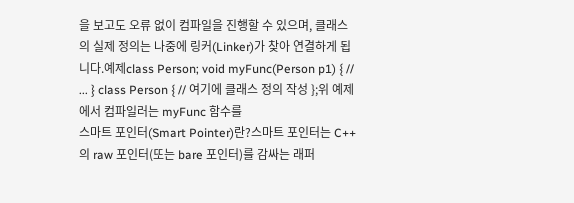을 보고도 오류 없이 컴파일을 진행할 수 있으며, 클래스의 실제 정의는 나중에 링커(Linker)가 찾아 연결하게 됩니다.예제class Person; void myFunc(Person p1) { // ... } class Person { // 여기에 클래스 정의 작성 };위 예제에서 컴파일러는 myFunc 함수를
스마트 포인터(Smart Pointer)란?스마트 포인터는 C++의 raw 포인터(또는 bare 포인터)를 감싸는 래퍼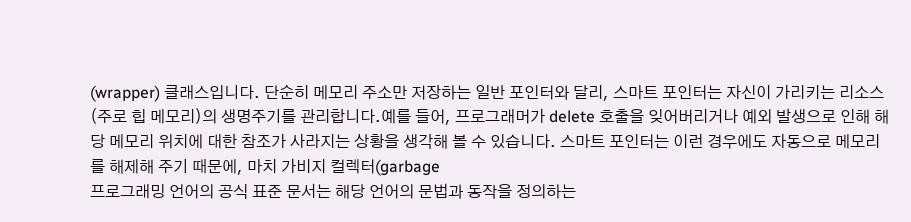(wrapper) 클래스입니다. 단순히 메모리 주소만 저장하는 일반 포인터와 달리, 스마트 포인터는 자신이 가리키는 리소스(주로 힙 메모리)의 생명주기를 관리합니다.예를 들어, 프로그래머가 delete 호출을 잊어버리거나 예외 발생으로 인해 해당 메모리 위치에 대한 참조가 사라지는 상황을 생각해 볼 수 있습니다. 스마트 포인터는 이런 경우에도 자동으로 메모리를 해제해 주기 때문에, 마치 가비지 컬렉터(garbage
프로그래밍 언어의 공식 표준 문서는 해당 언어의 문법과 동작을 정의하는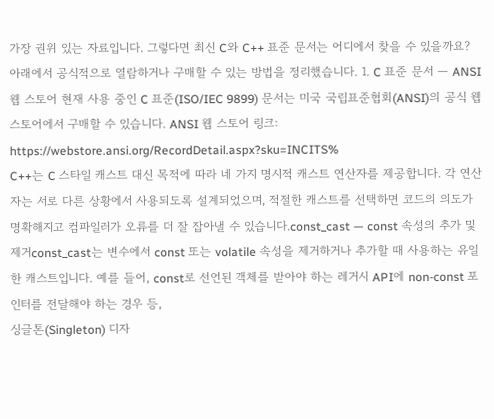가장 권위 있는 자료입니다. 그렇다면 최신 C와 C++ 표준 문서는 어디에서 찾을 수 있을까요? 아래에서 공식적으로 열람하거나 구매할 수 있는 방법을 정리했습니다. 1. C 표준 문서 — ANSI 웹 스토어 현재 사용 중인 C 표준(ISO/IEC 9899) 문서는 미국 국립표준협회(ANSI)의 공식 웹 스토어에서 구매할 수 있습니다. ANSI 웹 스토어 링크: https://webstore.ansi.org/RecordDetail.aspx?sku=INCITS%
C++는 C 스타일 캐스트 대신 목적에 따라 네 가지 명시적 캐스트 연산자를 제공합니다. 각 연산자는 서로 다른 상황에서 사용되도록 설계되었으며, 적절한 캐스트를 선택하면 코드의 의도가 명확해지고 컴파일러가 오류를 더 잘 잡아낼 수 있습니다.const_cast — const 속성의 추가 및 제거const_cast는 변수에서 const 또는 volatile 속성을 제거하거나 추가할 때 사용하는 유일한 캐스트입니다. 예를 들어, const로 선언된 객체를 받아야 하는 레거시 API에 non-const 포인터를 전달해야 하는 경우 등,
싱글톤(Singleton) 디자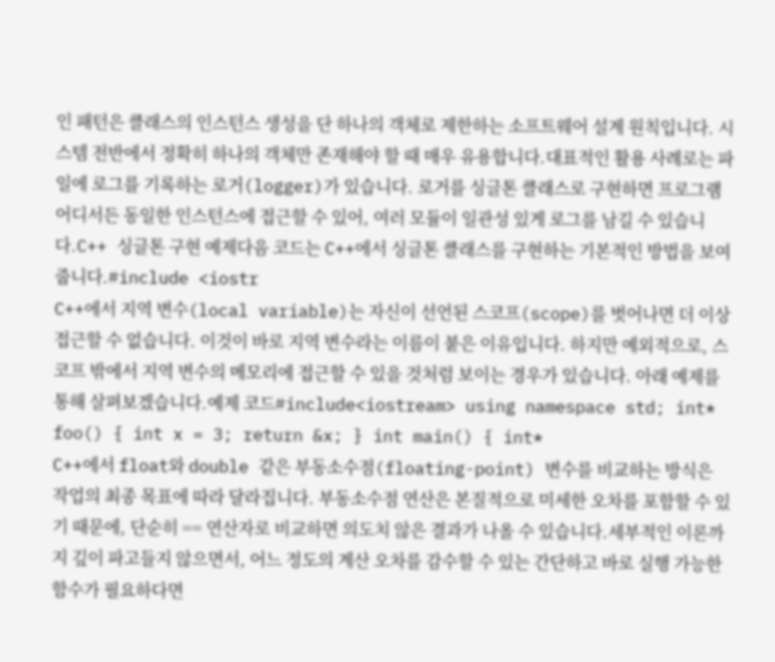인 패턴은 클래스의 인스턴스 생성을 단 하나의 객체로 제한하는 소프트웨어 설계 원칙입니다. 시스템 전반에서 정확히 하나의 객체만 존재해야 할 때 매우 유용합니다.대표적인 활용 사례로는 파일에 로그를 기록하는 로거(logger)가 있습니다. 로거를 싱글톤 클래스로 구현하면 프로그램 어디서든 동일한 인스턴스에 접근할 수 있어, 여러 모듈이 일관성 있게 로그를 남길 수 있습니다.C++ 싱글톤 구현 예제다음 코드는 C++에서 싱글톤 클래스를 구현하는 기본적인 방법을 보여줍니다.#include <iostr
C++에서 지역 변수(local variable)는 자신이 선언된 스코프(scope)를 벗어나면 더 이상 접근할 수 없습니다. 이것이 바로 지역 변수라는 이름이 붙은 이유입니다. 하지만 예외적으로, 스코프 밖에서 지역 변수의 메모리에 접근할 수 있을 것처럼 보이는 경우가 있습니다. 아래 예제를 통해 살펴보겠습니다.예제 코드#include<iostream> using namespace std; int* foo() { int x = 3; return &x; } int main() { int*
C++에서 float와 double 같은 부동소수점(floating-point) 변수를 비교하는 방식은 작업의 최종 목표에 따라 달라집니다. 부동소수점 연산은 본질적으로 미세한 오차를 포함할 수 있기 때문에, 단순히 == 연산자로 비교하면 의도치 않은 결과가 나올 수 있습니다.세부적인 이론까지 깊이 파고들지 않으면서, 어느 정도의 계산 오차를 감수할 수 있는 간단하고 바로 실행 가능한 함수가 필요하다면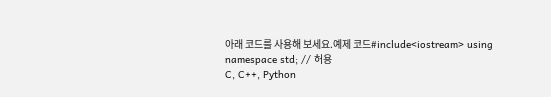아래 코드를 사용해 보세요.예제 코드#include<iostream> using namespace std; // 허용
C, C++, Python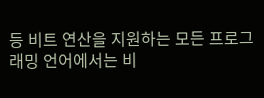등 비트 연산을 지원하는 모든 프로그래밍 언어에서는 비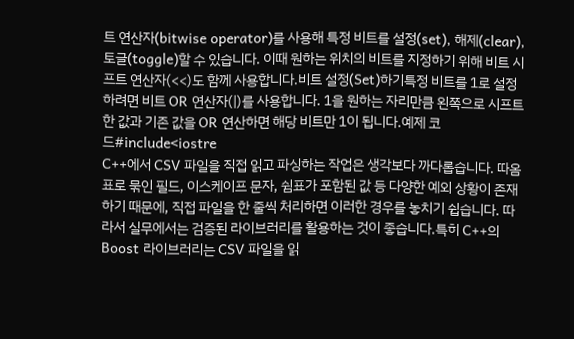트 연산자(bitwise operator)를 사용해 특정 비트를 설정(set), 해제(clear), 토글(toggle)할 수 있습니다. 이때 원하는 위치의 비트를 지정하기 위해 비트 시프트 연산자(<<)도 함께 사용합니다.비트 설정(Set)하기특정 비트를 1로 설정하려면 비트 OR 연산자(|)를 사용합니다. 1을 원하는 자리만큼 왼쪽으로 시프트한 값과 기존 값을 OR 연산하면 해당 비트만 1이 됩니다.예제 코드#include<iostre
C++에서 CSV 파일을 직접 읽고 파싱하는 작업은 생각보다 까다롭습니다. 따옴표로 묶인 필드, 이스케이프 문자, 쉼표가 포함된 값 등 다양한 예외 상황이 존재하기 때문에, 직접 파일을 한 줄씩 처리하면 이러한 경우를 놓치기 쉽습니다. 따라서 실무에서는 검증된 라이브러리를 활용하는 것이 좋습니다.특히 C++의 Boost 라이브러리는 CSV 파일을 읽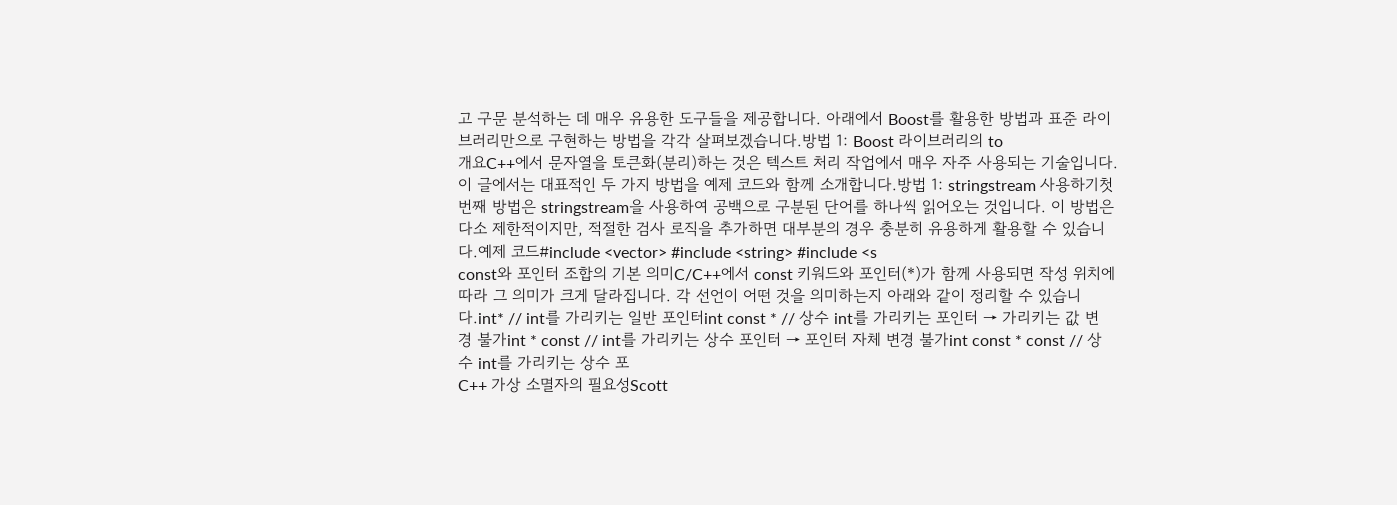고 구문 분석하는 데 매우 유용한 도구들을 제공합니다. 아래에서 Boost를 활용한 방법과 표준 라이브러리만으로 구현하는 방법을 각각 살펴보겠습니다.방법 1: Boost 라이브러리의 to
개요C++에서 문자열을 토큰화(분리)하는 것은 텍스트 처리 작업에서 매우 자주 사용되는 기술입니다. 이 글에서는 대표적인 두 가지 방법을 예제 코드와 함께 소개합니다.방법 1: stringstream 사용하기첫 번째 방법은 stringstream을 사용하여 공백으로 구분된 단어를 하나씩 읽어오는 것입니다. 이 방법은 다소 제한적이지만, 적절한 검사 로직을 추가하면 대부분의 경우 충분히 유용하게 활용할 수 있습니다.예제 코드#include <vector> #include <string> #include <s
const와 포인터 조합의 기본 의미C/C++에서 const 키워드와 포인터(*)가 함께 사용되면 작성 위치에 따라 그 의미가 크게 달라집니다. 각 선언이 어떤 것을 의미하는지 아래와 같이 정리할 수 있습니다.int* // int를 가리키는 일반 포인터int const * // 상수 int를 가리키는 포인터 → 가리키는 값 변경 불가int * const // int를 가리키는 상수 포인터 → 포인터 자체 변경 불가int const * const // 상수 int를 가리키는 상수 포
C++ 가상 소멸자의 필요성Scott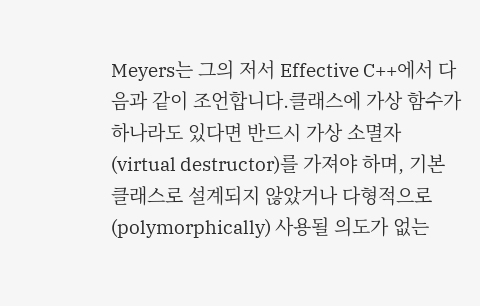Meyers는 그의 저서 Effective C++에서 다음과 같이 조언합니다.클래스에 가상 함수가 하나라도 있다면 반드시 가상 소멸자(virtual destructor)를 가져야 하며, 기본 클래스로 설계되지 않았거나 다형적으로(polymorphically) 사용될 의도가 없는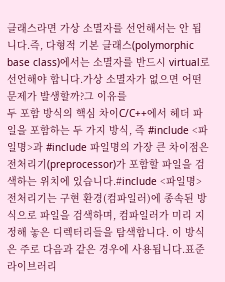클래스라면 가상 소멸자를 선언해서는 안 됩니다.즉, 다형적 기본 클래스(polymorphic base class)에서는 소멸자를 반드시 virtual로 선언해야 합니다.가상 소멸자가 없으면 어떤 문제가 발생할까?그 이유를
두 포함 방식의 핵심 차이C/C++에서 헤더 파일을 포함하는 두 가지 방식, 즉 #include <파일명>과 #include 파일명의 가장 큰 차이점은 전처리기(preprocessor)가 포함할 파일을 검색하는 위치에 있습니다.#include <파일명>전처리기는 구현 환경(컴파일러)에 종속된 방식으로 파일을 검색하며, 컴파일러가 미리 지정해 놓은 디렉터리들을 탐색합니다. 이 방식은 주로 다음과 같은 경우에 사용됩니다.표준 라이브러리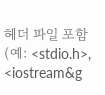헤더 파일 포함 (예: <stdio.h>, <iostream&g